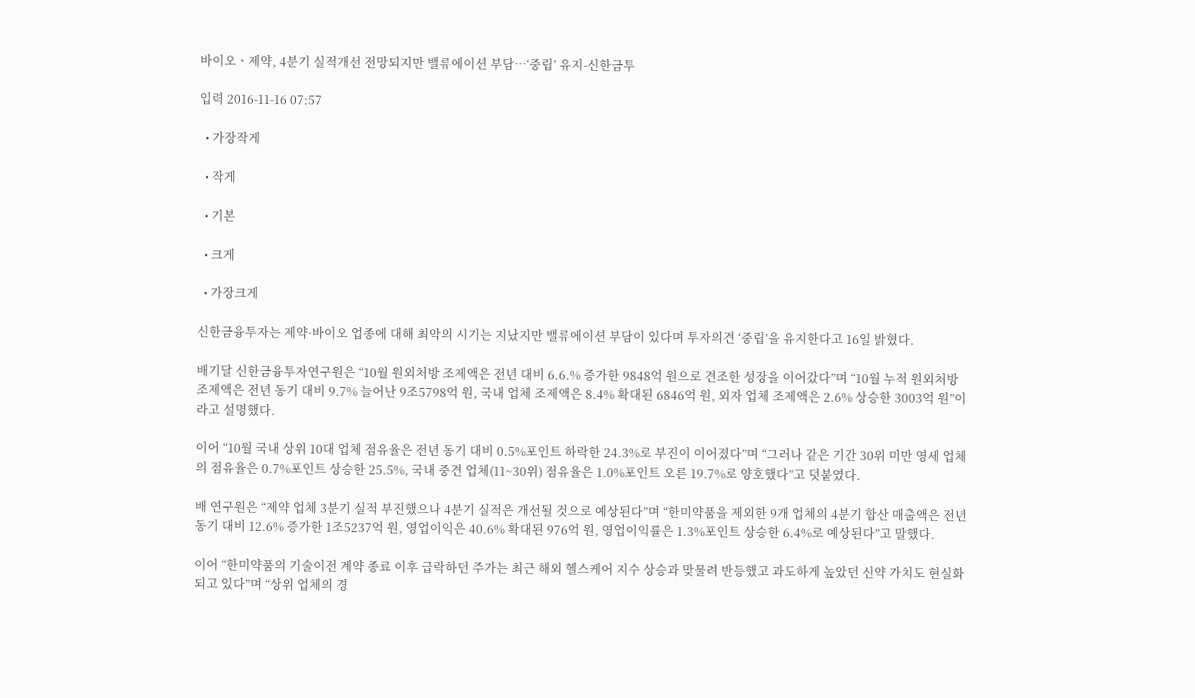바이오ㆍ제약, 4분기 실적개선 전망되지만 밸류에이션 부담…‘중립’ 유지-신한금투

입력 2016-11-16 07:57

  • 가장작게

  • 작게

  • 기본

  • 크게

  • 가장크게

신한금융투자는 제약·바이오 업종에 대해 최악의 시기는 지났지만 밸류에이션 부담이 있다며 투자의견 ‘중립’을 유지한다고 16일 밝혔다.

배기달 신한금융투자연구원은 “10월 원외처방 조제액은 전년 대비 6.6.% 증가한 9848억 원으로 견조한 성장을 이어갔다”며 “10월 누적 원외처방 조제액은 전년 동기 대비 9.7% 늘어난 9조5798억 원, 국내 업체 조제액은 8.4% 확대된 6846억 원, 외자 업체 조제액은 2.6% 상승한 3003억 원”이라고 설명했다.

이어 “10월 국내 상위 10대 업체 점유율은 전년 동기 대비 0.5%포인트 하락한 24.3%로 부진이 이어졌다”며 “그러나 같은 기간 30위 미만 영세 업체의 점유율은 0.7%포인트 상승한 25.5%, 국내 중견 업체(11~30위) 점유율은 1.0%포인트 오른 19.7%로 양호했다”고 덧붙였다.

배 연구원은 “제약 업체 3분기 실적 부진했으나 4분기 실적은 개선될 것으로 예상된다”며 “한미약품을 제외한 9개 업체의 4분기 합산 매출액은 전년 동기 대비 12.6% 증가한 1조5237억 원, 영업이익은 40.6% 확대된 976억 원, 영업이익률은 1.3%포인트 상승한 6.4%로 예상된다”고 말했다.

이어 “한미약품의 기술이전 계약 종료 이후 급락하던 주가는 최근 해외 헬스케어 지수 상승과 맞물려 반등했고 과도하게 높았던 신약 가치도 현실화되고 있다”며 “상위 업체의 경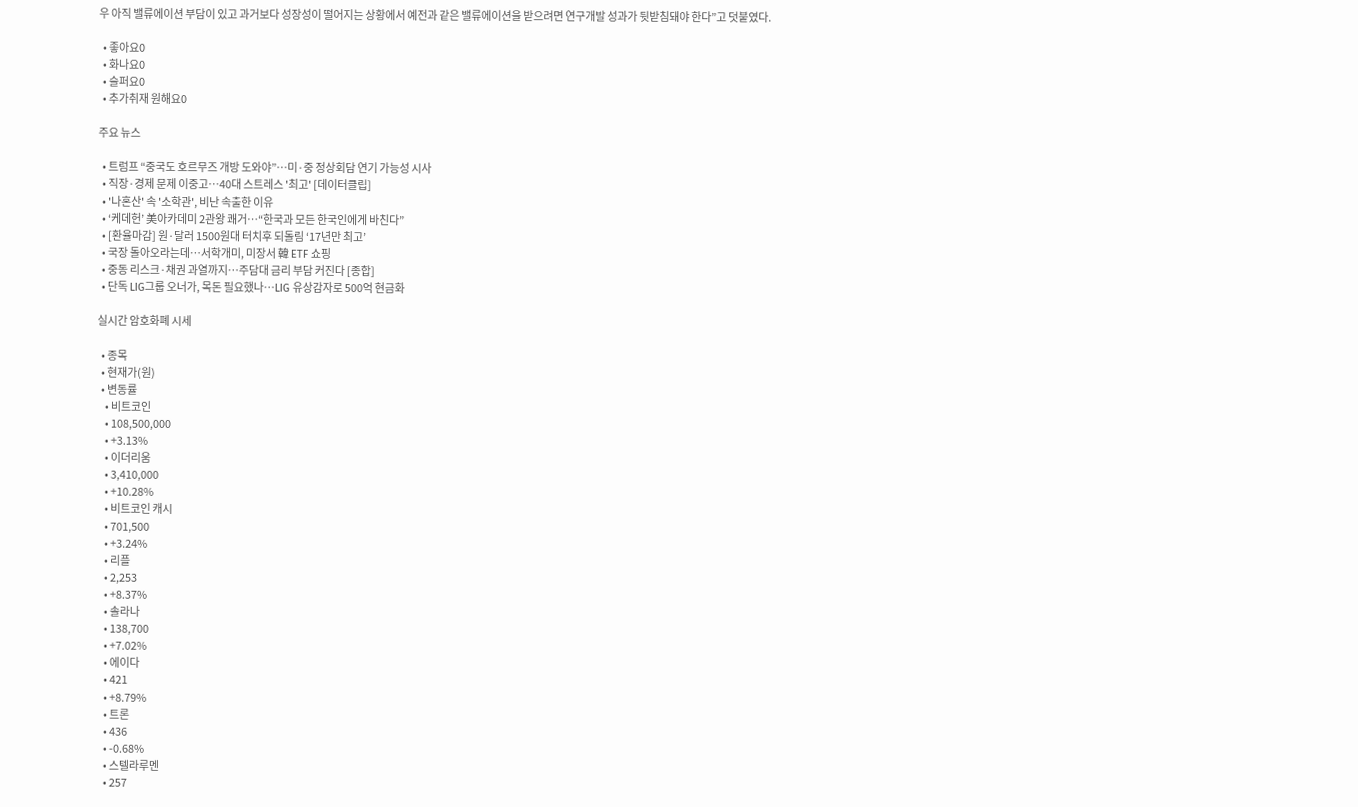우 아직 밸류에이션 부담이 있고 과거보다 성장성이 떨어지는 상황에서 예전과 같은 밸류에이션을 받으려면 연구개발 성과가 뒷받침돼야 한다”고 덧붙였다.

  • 좋아요0
  • 화나요0
  • 슬퍼요0
  • 추가취재 원해요0

주요 뉴스

  • 트럼프 “중국도 호르무즈 개방 도와야”…미·중 정상회담 연기 가능성 시사
  • 직장·경제 문제 이중고…40대 스트레스 '최고' [데이터클립]
  • '나혼산' 속 '소학관', 비난 속출한 이유
  • ‘케데헌’ 美아카데미 2관왕 쾌거⋯“한국과 모든 한국인에게 바친다”
  • [환율마감] 원·달러 1500원대 터치후 되돌림 ‘17년만 최고’
  • 국장 돌아오라는데…서학개미, 미장서 韓 ETF 쇼핑
  • 중동 리스크·채권 과열까지…주담대 금리 부담 커진다 [종합]
  • 단독 LIG그룹 오너가, 목돈 필요했나…LIG 유상감자로 500억 현금화

실시간 암호화폐 시세

  • 종목
  • 현재가(원)
  • 변동률
    • 비트코인
    • 108,500,000
    • +3.13%
    • 이더리움
    • 3,410,000
    • +10.28%
    • 비트코인 캐시
    • 701,500
    • +3.24%
    • 리플
    • 2,253
    • +8.37%
    • 솔라나
    • 138,700
    • +7.02%
    • 에이다
    • 421
    • +8.79%
    • 트론
    • 436
    • -0.68%
    • 스텔라루멘
    • 257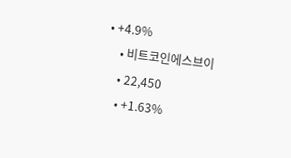• +4.9%
    • 비트코인에스브이
    • 22,450
    • +1.63%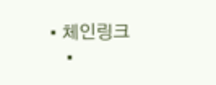• 체인링크
    •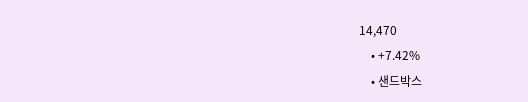14,470
    • +7.42%
    • 샌드박스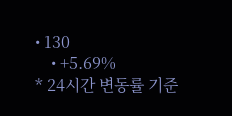• 130
    • +5.69%
* 24시간 변동률 기준